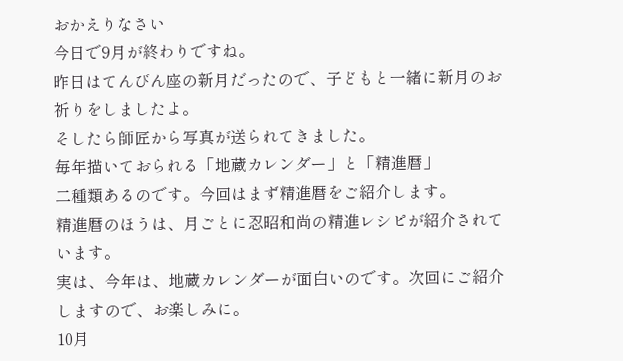おかえりなさい
今日で9月が終わりですね。
昨日はてんびん座の新月だったので、子どもと一緒に新月のお祈りをしましたよ。
そしたら師匠から写真が送られてきました。
毎年描いておられる「地蔵カレンダー」と「精進暦」
二種類あるのです。今回はまず精進暦をご紹介します。
精進暦のほうは、月ごとに忍昭和尚の精進レシピが紹介されています。
実は、今年は、地蔵カレンダーが面白いのです。次回にご紹介しますので、お楽しみに。
10月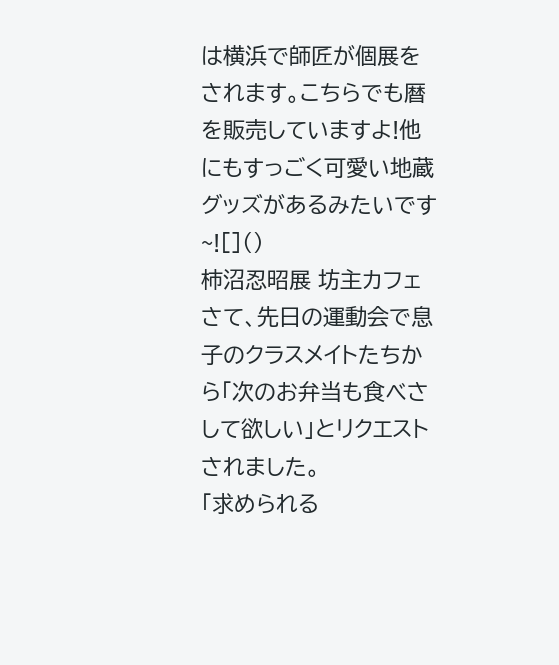は横浜で師匠が個展をされます。こちらでも暦を販売していますよ!他にもすっごく可愛い地蔵グッズがあるみたいです~![]()
柿沼忍昭展 坊主カフェ
さて、先日の運動会で息子のクラスメイトたちから「次のお弁当も食べさして欲しい」とリクエストされました。
「求められる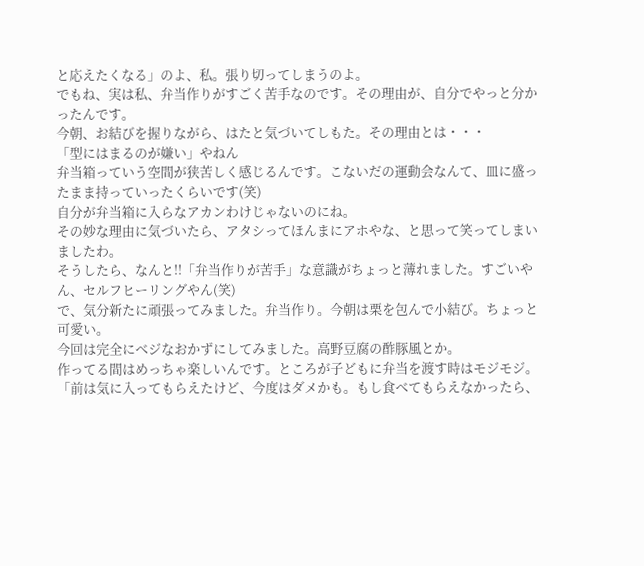と応えたくなる」のよ、私。張り切ってしまうのよ。
でもね、実は私、弁当作りがすごく苦手なのです。その理由が、自分でやっと分かったんです。
今朝、お結びを握りながら、はたと気づいてしもた。その理由とは・・・
「型にはまるのが嫌い」やねん
弁当箱っていう空間が狭苦しく感じるんです。こないだの運動会なんて、皿に盛ったまま持っていったくらいです(笑)
自分が弁当箱に入らなアカンわけじゃないのにね。
その妙な理由に気づいたら、アタシってほんまにアホやな、と思って笑ってしまいましたわ。
そうしたら、なんと!!「弁当作りが苦手」な意識がちょっと薄れました。すごいやん、セルフヒーリングやん(笑)
で、気分新たに頑張ってみました。弁当作り。今朝は栗を包んで小結び。ちょっと可愛い。
今回は完全にべジなおかずにしてみました。高野豆腐の酢豚風とか。
作ってる間はめっちゃ楽しいんです。ところが子どもに弁当を渡す時はモジモジ。
「前は気に入ってもらえたけど、今度はダメかも。もし食べてもらえなかったら、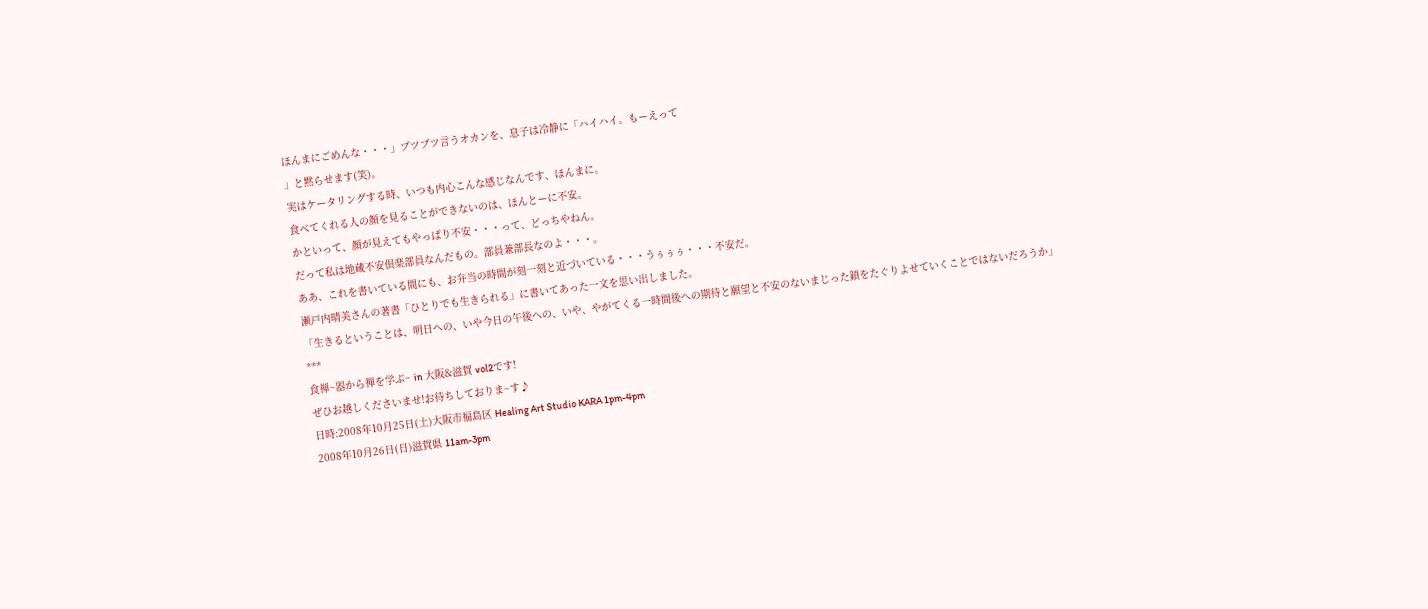ほんまにごめんな・・・」ブツブツ言うオカンを、息子は冷静に「ハイハイ。もーえって
」と黙らせます(笑)。
実はケータリングする時、いつも内心こんな感じなんです、ほんまに。
食べてくれる人の顔を見ることができないのは、ほんとーに不安。
かといって、顔が見えてもやっぱり不安・・・って、どっちやねん。
だって私は地蔵不安倶楽部員なんだもの。部員兼部長なのよ・・・。
ああ、これを書いている間にも、お弁当の時間が刻一刻と近づいている・・・うぅぅぅ・・・不安だ。
瀬戸内晴美さんの著書「ひとりでも生きられる」に書いてあった一文を思い出しました。
「生きるということは、明日への、いや今日の午後への、いや、やがてくる一時間後への期待と願望と不安のないまじった鎖をたぐりよせていくことではないだろうか」
***
食禅~器から禅を学ぶ~ in 大阪&滋賀 vol2です!
ぜひお越しくださいませ!お待ちしておりま~す♪
日時:2008年10月25日(土)大阪市福島区 Healing Art Studio KARA 1pm-4pm
2008年10月26日(日)滋賀県 11am-3pm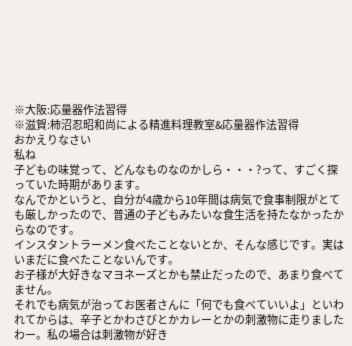※大阪:応量器作法習得
※滋賀:柿沼忍昭和尚による精進料理教室&応量器作法習得
おかえりなさい
私ね
子どもの味覚って、どんなものなのかしら・・・?って、すごく探っていた時期があります。
なんでかというと、自分が4歳から10年間は病気で食事制限がとても厳しかったので、普通の子どもみたいな食生活を持たなかったからなのです。
インスタントラーメン食べたことないとか、そんな感じです。実はいまだに食べたことないんです。
お子様が大好きなマヨネーズとかも禁止だったので、あまり食べてません。
それでも病気が治ってお医者さんに「何でも食べていいよ」といわれてからは、辛子とかわさびとかカレーとかの刺激物に走りましたわー。私の場合は刺激物が好き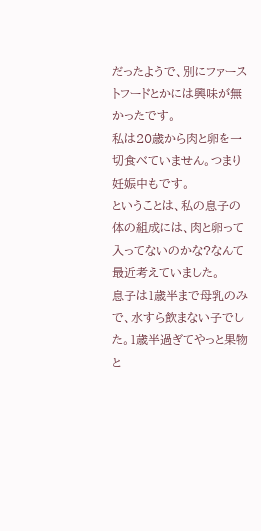だったようで、別にファーストフードとかには興味が無かったです。
私は20歳から肉と卵を一切食べていません。つまり妊娠中もです。
ということは、私の息子の体の組成には、肉と卵って入ってないのかな?なんて最近考えていました。
息子は1歳半まで母乳のみで、水すら飲まない子でした。1歳半過ぎてやっと果物と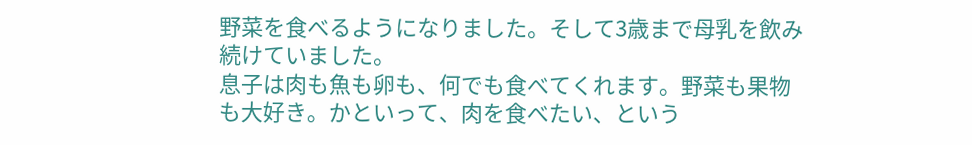野菜を食べるようになりました。そして3歳まで母乳を飲み続けていました。
息子は肉も魚も卵も、何でも食べてくれます。野菜も果物も大好き。かといって、肉を食べたい、という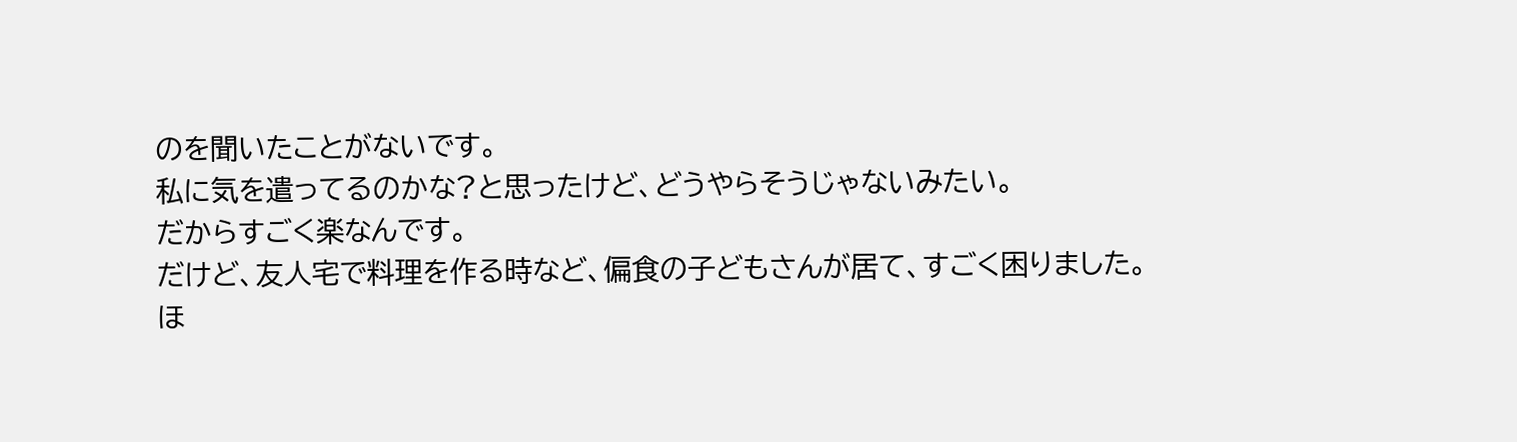のを聞いたことがないです。
私に気を遣ってるのかな?と思ったけど、どうやらそうじゃないみたい。
だからすごく楽なんです。
だけど、友人宅で料理を作る時など、偏食の子どもさんが居て、すごく困りました。
ほ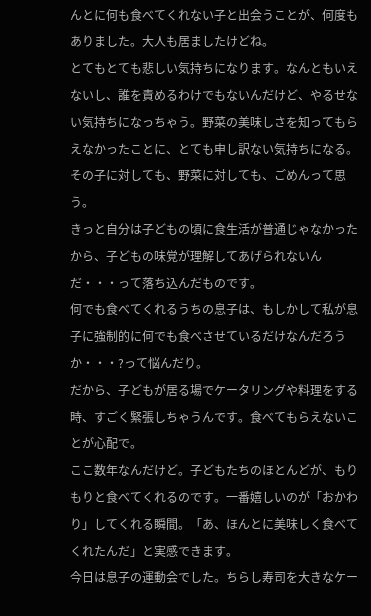んとに何も食べてくれない子と出会うことが、何度もありました。大人も居ましたけどね。
とてもとても悲しい気持ちになります。なんともいえないし、誰を責めるわけでもないんだけど、やるせない気持ちになっちゃう。野菜の美味しさを知ってもらえなかったことに、とても申し訳ない気持ちになる。
その子に対しても、野菜に対しても、ごめんって思う。
きっと自分は子どもの頃に食生活が普通じゃなかったから、子どもの味覚が理解してあげられないんだ・・・って落ち込んだものです。
何でも食べてくれるうちの息子は、もしかして私が息子に強制的に何でも食べさせているだけなんだろうか・・・?って悩んだり。
だから、子どもが居る場でケータリングや料理をする時、すごく緊張しちゃうんです。食べてもらえないことが心配で。
ここ数年なんだけど。子どもたちのほとんどが、もりもりと食べてくれるのです。一番嬉しいのが「おかわり」してくれる瞬間。「あ、ほんとに美味しく食べてくれたんだ」と実感できます。
今日は息子の運動会でした。ちらし寿司を大きなケー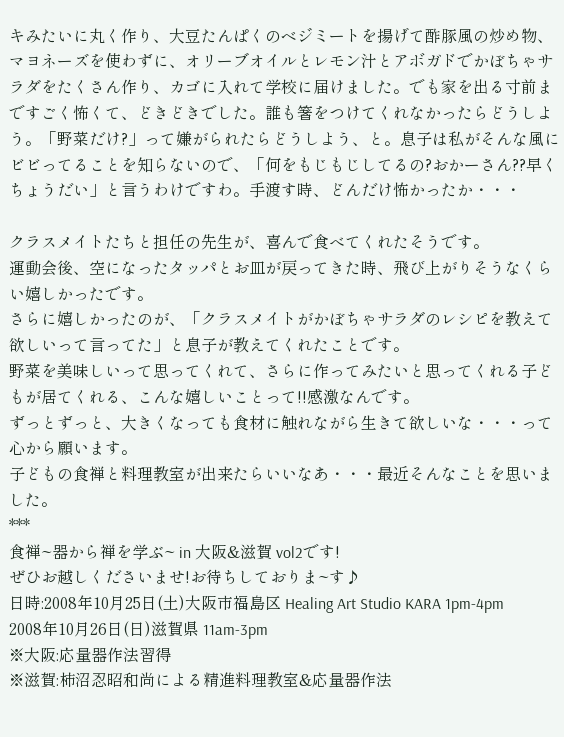キみたいに丸く作り、大豆たんぱくのベジミートを揚げて酢豚風の炒め物、マヨネーズを使わずに、オリーブオイルとレモン汁とアボガドでかぼちゃサラダをたくさん作り、カゴに入れて学校に届けました。でも家を出る寸前まですごく怖くて、どきどきでした。誰も箸をつけてくれなかったらどうしよう。「野菜だけ?」って嫌がられたらどうしよう、と。息子は私がそんな風にビビってることを知らないので、「何をもじもじしてるの?おかーさん??早くちょうだい」と言うわけですわ。手渡す時、どんだけ怖かったか・・・

クラスメイトたちと担任の先生が、喜んで食べてくれたそうです。
運動会後、空になったタッパとお皿が戻ってきた時、飛び上がりそうなくらい嬉しかったです。
さらに嬉しかったのが、「クラスメイトがかぼちゃサラダのレシピを教えて欲しいって言ってた」と息子が教えてくれたことです。
野菜を美味しいって思ってくれて、さらに作ってみたいと思ってくれる子どもが居てくれる、こんな嬉しいことって!!感激なんです。
ずっとずっと、大きくなっても食材に触れながら生きて欲しいな・・・って心から願います。
子どもの食禅と料理教室が出来たらいいなあ・・・最近そんなことを思いました。
***
食禅~器から禅を学ぶ~ in 大阪&滋賀 vol2です!
ぜひお越しくださいませ!お待ちしておりま~す♪
日時:2008年10月25日(土)大阪市福島区 Healing Art Studio KARA 1pm-4pm
2008年10月26日(日)滋賀県 11am-3pm
※大阪:応量器作法習得
※滋賀:柿沼忍昭和尚による精進料理教室&応量器作法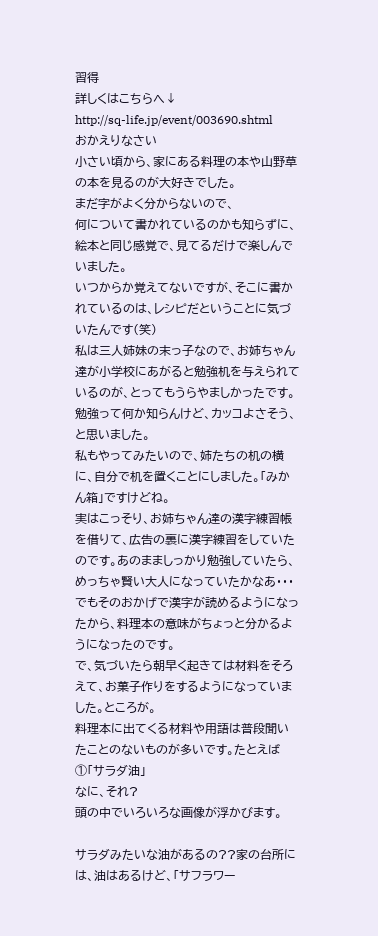習得
詳しくはこちらへ↓
http://sq-life.jp/event/003690.shtml
おかえりなさい
小さい頃から、家にある料理の本や山野草の本を見るのが大好きでした。
まだ字がよく分からないので、
何について書かれているのかも知らずに、絵本と同じ感覚で、見てるだけで楽しんでいました。
いつからか覚えてないですが、そこに書かれているのは、レシピだということに気づいたんです(笑)
私は三人姉妹の末っ子なので、お姉ちゃん達が小学校にあがると勉強机を与えられているのが、とってもうらやましかったです。勉強って何か知らんけど、カッコよさそう、と思いました。
私もやってみたいので、姉たちの机の横に、自分で机を置くことにしました。「みかん箱」ですけどね。
実はこっそり、お姉ちゃん達の漢字練習帳を借りて、広告の裏に漢字練習をしていたのです。あのまましっかり勉強していたら、めっちゃ賢い大人になっていたかなあ・・・
でもそのおかげで漢字が読めるようになったから、料理本の意味がちょっと分かるようになったのです。
で、気づいたら朝早く起きては材料をそろえて、お菓子作りをするようになっていました。ところが。
料理本に出てくる材料や用語は普段聞いたことのないものが多いです。たとえば
①「サラダ油」
なに、それ?
頭の中でいろいろな画像が浮かびます。

サラダみたいな油があるの??家の台所には、油はあるけど、「サフラワー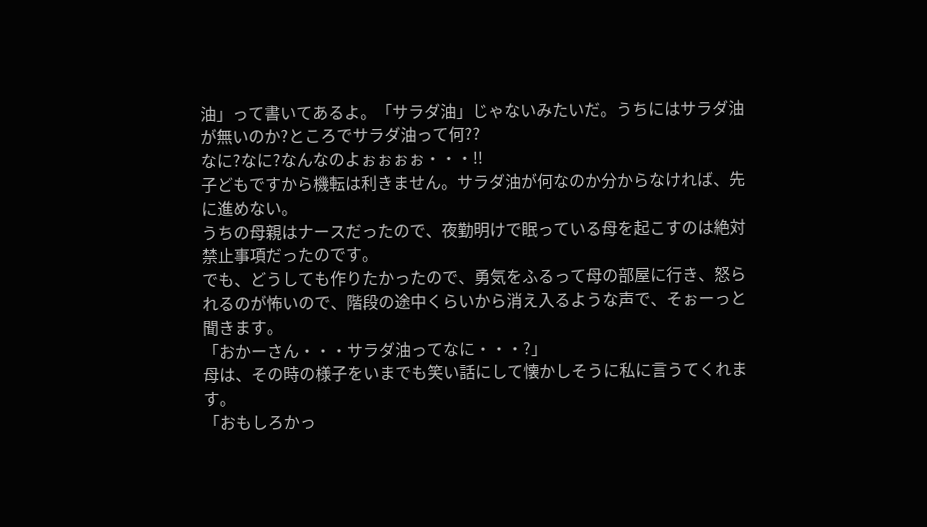油」って書いてあるよ。「サラダ油」じゃないみたいだ。うちにはサラダ油が無いのか?ところでサラダ油って何??
なに?なに?なんなのよぉぉぉぉ・・・!!
子どもですから機転は利きません。サラダ油が何なのか分からなければ、先に進めない。
うちの母親はナースだったので、夜勤明けで眠っている母を起こすのは絶対禁止事項だったのです。
でも、どうしても作りたかったので、勇気をふるって母の部屋に行き、怒られるのが怖いので、階段の途中くらいから消え入るような声で、そぉーっと聞きます。
「おかーさん・・・サラダ油ってなに・・・?」
母は、その時の様子をいまでも笑い話にして懐かしそうに私に言うてくれます。
「おもしろかっ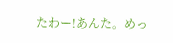たわー!あんた。めっ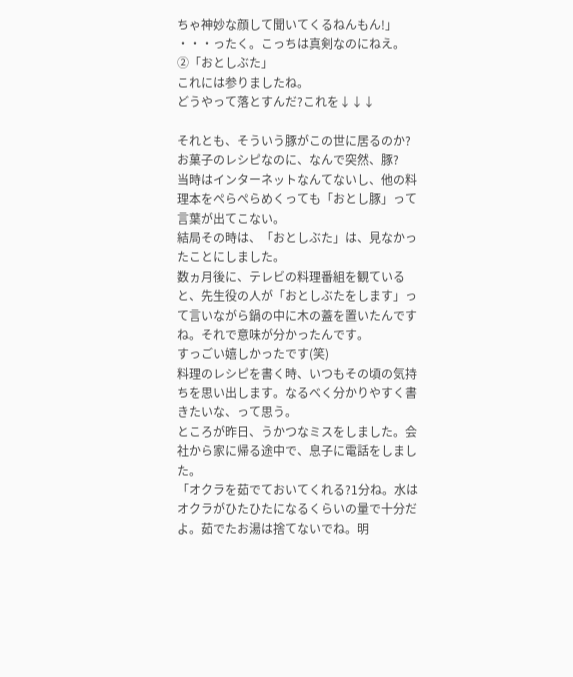ちゃ神妙な顔して聞いてくるねんもん!」
・・・ったく。こっちは真剣なのにねえ。
②「おとしぶた」
これには参りましたね。
どうやって落とすんだ?これを↓↓↓

それとも、そういう豚がこの世に居るのか?お菓子のレシピなのに、なんで突然、豚?
当時はインターネットなんてないし、他の料理本をぺらぺらめくっても「おとし豚」って言葉が出てこない。
結局その時は、「おとしぶた」は、見なかったことにしました。
数ヵ月後に、テレビの料理番組を観ていると、先生役の人が「おとしぶたをします」って言いながら鍋の中に木の蓋を置いたんですね。それで意味が分かったんです。
すっごい嬉しかったです(笑)
料理のレシピを書く時、いつもその頃の気持ちを思い出します。なるべく分かりやすく書きたいな、って思う。
ところが昨日、うかつなミスをしました。会社から家に帰る途中で、息子に電話をしました。
「オクラを茹でておいてくれる?1分ね。水はオクラがひたひたになるくらいの量で十分だよ。茹でたお湯は捨てないでね。明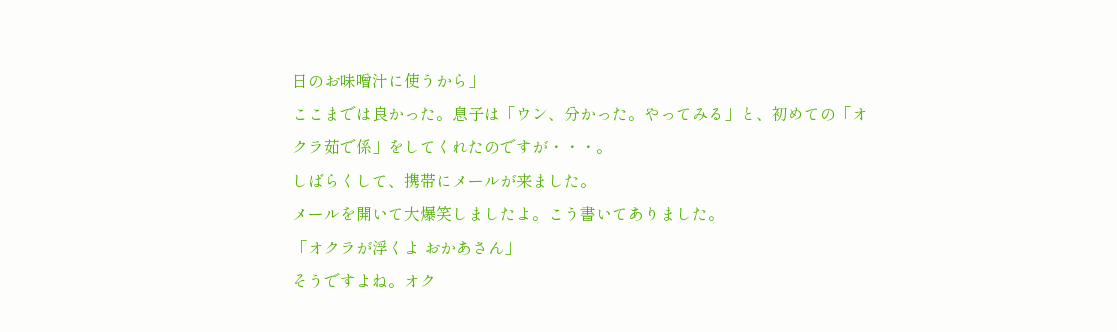日のお味噌汁に使うから」
ここまでは良かった。息子は「ウン、分かった。やってみる」と、初めての「オクラ茹で係」をしてくれたのですが・・・。
しばらくして、携帯にメールが来ました。
メールを開いて大爆笑しましたよ。こう書いてありました。
「オクラが浮くよ おかあさん」
そうですよね。オク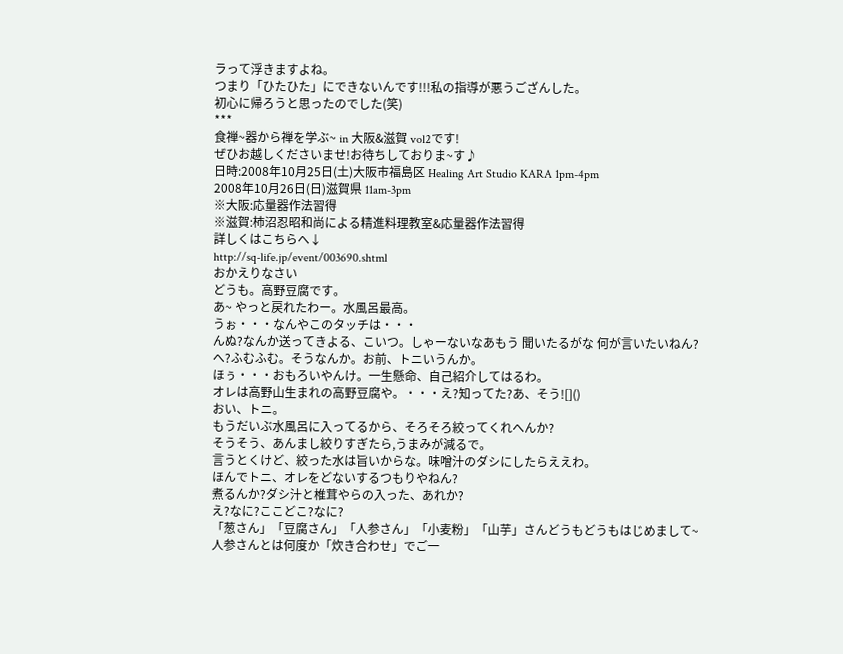ラって浮きますよね。
つまり「ひたひた」にできないんです!!!私の指導が悪うござんした。
初心に帰ろうと思ったのでした(笑)
***
食禅~器から禅を学ぶ~ in 大阪&滋賀 vol2です!
ぜひお越しくださいませ!お待ちしておりま~す♪
日時:2008年10月25日(土)大阪市福島区 Healing Art Studio KARA 1pm-4pm
2008年10月26日(日)滋賀県 11am-3pm
※大阪:応量器作法習得
※滋賀:柿沼忍昭和尚による精進料理教室&応量器作法習得
詳しくはこちらへ↓
http://sq-life.jp/event/003690.shtml
おかえりなさい
どうも。高野豆腐です。
あ~ やっと戻れたわー。水風呂最高。
うぉ・・・なんやこのタッチは・・・
んぬ?なんか送ってきよる、こいつ。しゃーないなあもう 聞いたるがな 何が言いたいねん?
へ?ふむふむ。そうなんか。お前、トニいうんか。
ほぅ・・・おもろいやんけ。一生懸命、自己紹介してはるわ。
オレは高野山生まれの高野豆腐や。・・・え?知ってた?あ、そう![]()
おい、トニ。
もうだいぶ水風呂に入ってるから、そろそろ絞ってくれへんか?
そうそう、あんまし絞りすぎたら,うまみが減るで。
言うとくけど、絞った水は旨いからな。味噌汁のダシにしたらええわ。
ほんでトニ、オレをどないするつもりやねん?
煮るんか?ダシ汁と椎茸やらの入った、あれか?
え?なに?ここどこ?なに?
「葱さん」「豆腐さん」「人参さん」「小麦粉」「山芋」さんどうもどうもはじめまして~
人参さんとは何度か「炊き合わせ」でご一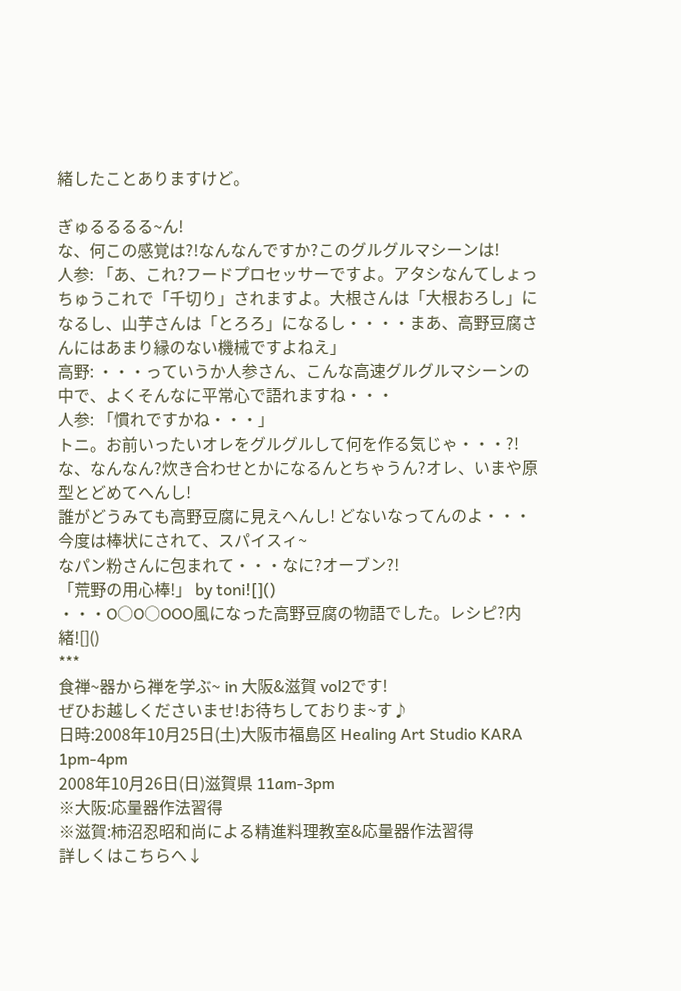緒したことありますけど。

ぎゅるるるる~ん!
な、何この感覚は?!なんなんですか?このグルグルマシーンは!
人参: 「あ、これ?フードプロセッサーですよ。アタシなんてしょっちゅうこれで「千切り」されますよ。大根さんは「大根おろし」になるし、山芋さんは「とろろ」になるし・・・・まあ、高野豆腐さんにはあまり縁のない機械ですよねえ」
高野: ・・・っていうか人参さん、こんな高速グルグルマシーンの中で、よくそんなに平常心で語れますね・・・
人参: 「慣れですかね・・・」
トニ。お前いったいオレをグルグルして何を作る気じゃ・・・?!
な、なんなん?炊き合わせとかになるんとちゃうん?オレ、いまや原型とどめてへんし!
誰がどうみても高野豆腐に見えへんし! どないなってんのよ・・・
今度は棒状にされて、スパイスィ~
なパン粉さんに包まれて・・・なに?オーブン?!
「荒野の用心棒!」 by toni![]()
・・・O○O○OOO風になった高野豆腐の物語でした。レシピ?内緒![]()
***
食禅~器から禅を学ぶ~ in 大阪&滋賀 vol2です!
ぜひお越しくださいませ!お待ちしておりま~す♪
日時:2008年10月25日(土)大阪市福島区 Healing Art Studio KARA 1pm-4pm
2008年10月26日(日)滋賀県 11am-3pm
※大阪:応量器作法習得
※滋賀:柿沼忍昭和尚による精進料理教室&応量器作法習得
詳しくはこちらへ↓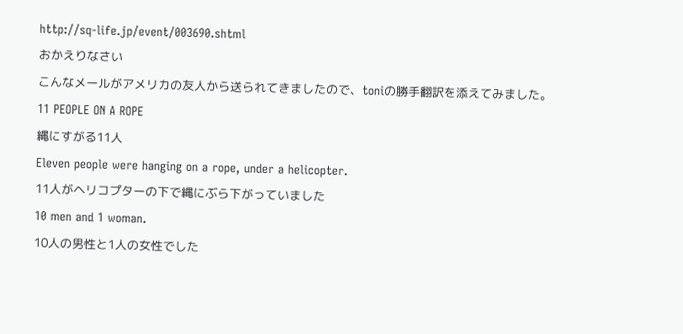http://sq-life.jp/event/003690.shtml
おかえりなさい
こんなメールがアメリカの友人から送られてきましたので、toniの勝手翻訳を添えてみました。
11 PEOPLE ON A ROPE
縄にすがる11人
Eleven people were hanging on a rope, under a helicopter.
11人がヘリコプターの下で縄にぶら下がっていました
10 men and 1 woman.
10人の男性と1人の女性でした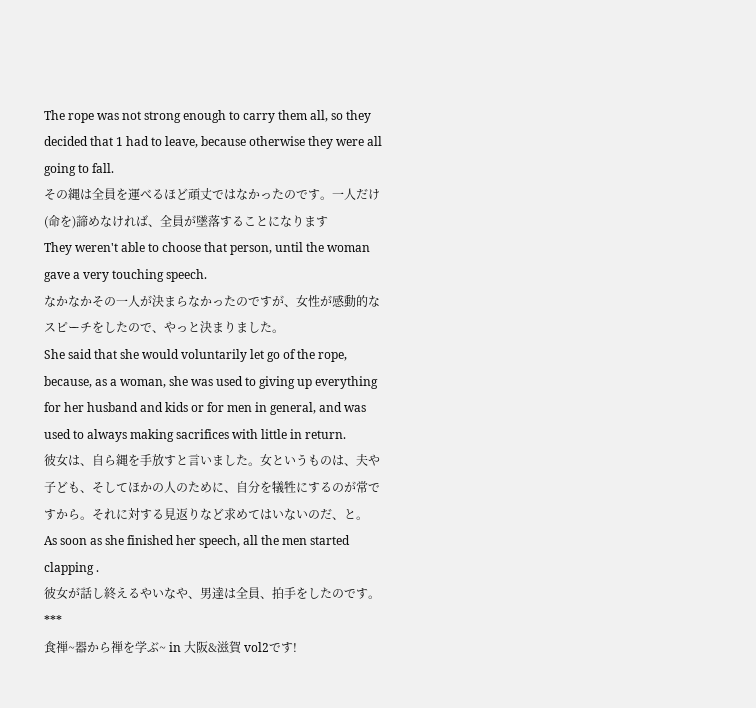The rope was not strong enough to carry them all, so they decided that 1 had to leave, because otherwise they were all going to fall.
その縄は全員を運べるほど頑丈ではなかったのです。一人だけ(命を)諦めなければ、全員が墜落することになります
They weren't able to choose that person, until the woman gave a very touching speech.
なかなかその一人が決まらなかったのですが、女性が感動的なスピーチをしたので、やっと決まりました。
She said that she would voluntarily let go of the rope, because, as a woman, she was used to giving up everything for her husband and kids or for men in general, and was used to always making sacrifices with little in return.
彼女は、自ら縄を手放すと言いました。女というものは、夫や子ども、そしてほかの人のために、自分を犠牲にするのが常ですから。それに対する見返りなど求めてはいないのだ、と。
As soon as she finished her speech, all the men started clapping .
彼女が話し終えるやいなや、男達は全員、拍手をしたのです。
***
食禅~器から禅を学ぶ~ in 大阪&滋賀 vol2です!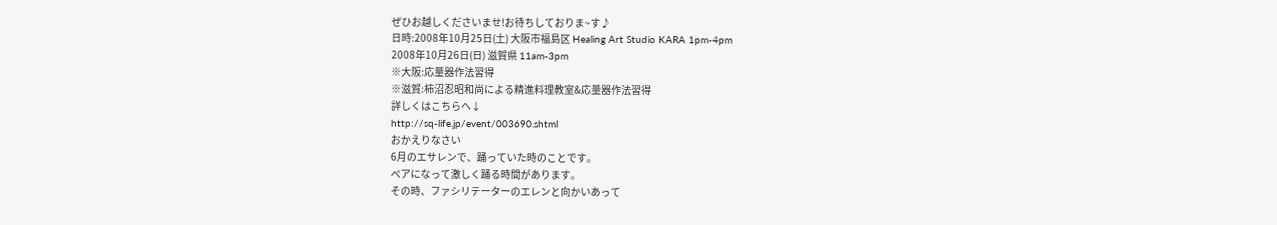ぜひお越しくださいませ!お待ちしておりま~す♪
日時:2008年10月25日(土) 大阪市福島区 Healing Art Studio KARA 1pm-4pm
2008年10月26日(日) 滋賀県 11am-3pm
※大阪:応量器作法習得
※滋賀:柿沼忍昭和尚による精進料理教室&応量器作法習得
詳しくはこちらへ↓
http://sq-life.jp/event/003690.shtml
おかえりなさい
6月のエサレンで、踊っていた時のことです。
ぺアになって激しく踊る時間があります。
その時、ファシリテーターのエレンと向かいあって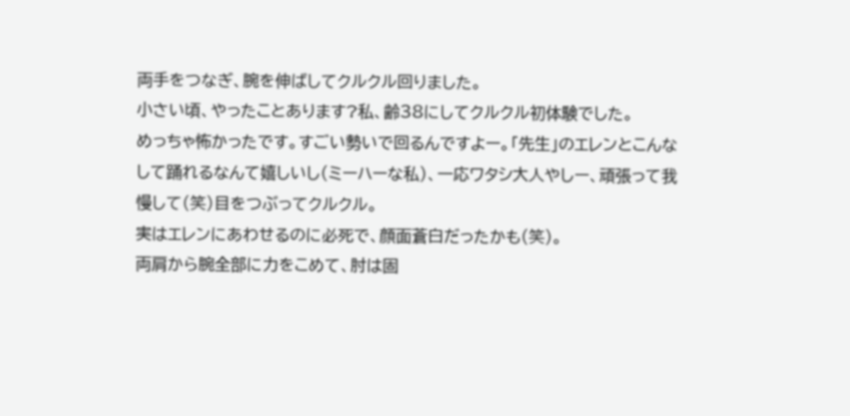両手をつなぎ、腕を伸ばしてクルクル回りました。
小さい頃、やったことあります?私、齢38にしてクルクル初体験でした。
めっちゃ怖かったです。すごい勢いで回るんですよー。「先生」のエレンとこんなして踊れるなんて嬉しいし(ミーハーな私)、一応ワタシ大人やしー、頑張って我慢して(笑)目をつぶってクルクル。
実はエレンにあわせるのに必死で、顔面蒼白だったかも(笑)。
両肩から腕全部に力をこめて、肘は固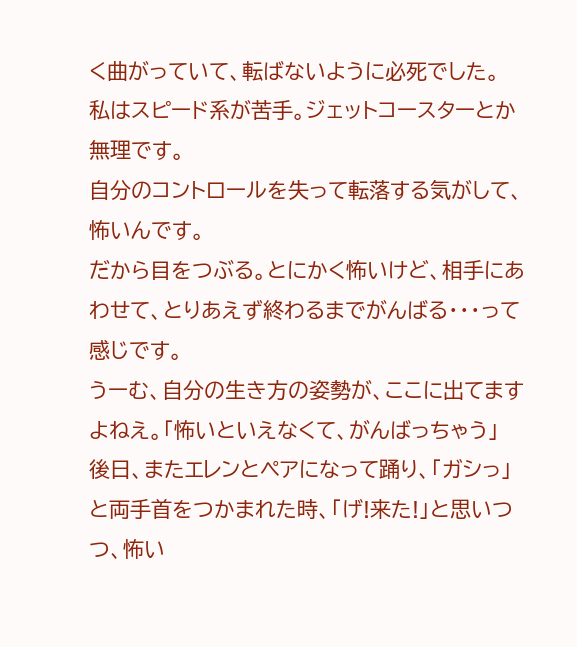く曲がっていて、転ばないように必死でした。
私はスピード系が苦手。ジェットコースターとか無理です。
自分のコントロールを失って転落する気がして、怖いんです。
だから目をつぶる。とにかく怖いけど、相手にあわせて、とりあえず終わるまでがんばる・・・って感じです。
うーむ、自分の生き方の姿勢が、ここに出てますよねえ。「怖いといえなくて、がんばっちゃう」
後日、またエレンとペアになって踊り、「ガシっ」と両手首をつかまれた時、「げ!来た!」と思いつつ、怖い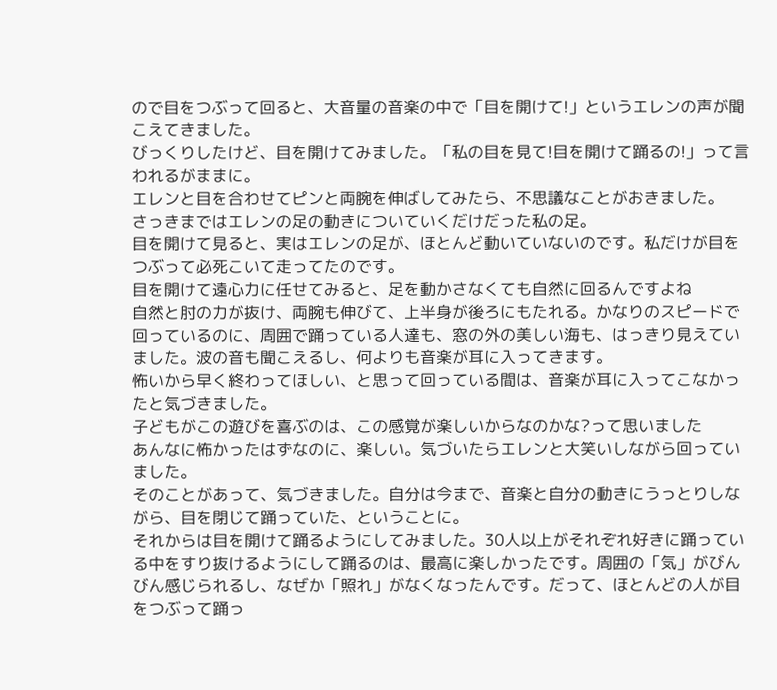ので目をつぶって回ると、大音量の音楽の中で「目を開けて!」というエレンの声が聞こえてきました。
びっくりしたけど、目を開けてみました。「私の目を見て!目を開けて踊るの!」って言われるがままに。
エレンと目を合わせてピンと両腕を伸ばしてみたら、不思議なことがおきました。
さっきまではエレンの足の動きについていくだけだった私の足。
目を開けて見ると、実はエレンの足が、ほとんど動いていないのです。私だけが目をつぶって必死こいて走ってたのです。
目を開けて遠心力に任せてみると、足を動かさなくても自然に回るんですよね
自然と肘の力が抜け、両腕も伸びて、上半身が後ろにもたれる。かなりのスピードで回っているのに、周囲で踊っている人達も、窓の外の美しい海も、はっきり見えていました。波の音も聞こえるし、何よりも音楽が耳に入ってきます。
怖いから早く終わってほしい、と思って回っている間は、音楽が耳に入ってこなかったと気づきました。
子どもがこの遊びを喜ぶのは、この感覚が楽しいからなのかな?って思いました
あんなに怖かったはずなのに、楽しい。気づいたらエレンと大笑いしながら回っていました。
そのことがあって、気づきました。自分は今まで、音楽と自分の動きにうっとりしながら、目を閉じて踊っていた、ということに。
それからは目を開けて踊るようにしてみました。30人以上がそれぞれ好きに踊っている中をすり抜けるようにして踊るのは、最高に楽しかったです。周囲の「気」がびんびん感じられるし、なぜか「照れ」がなくなったんです。だって、ほとんどの人が目をつぶって踊っ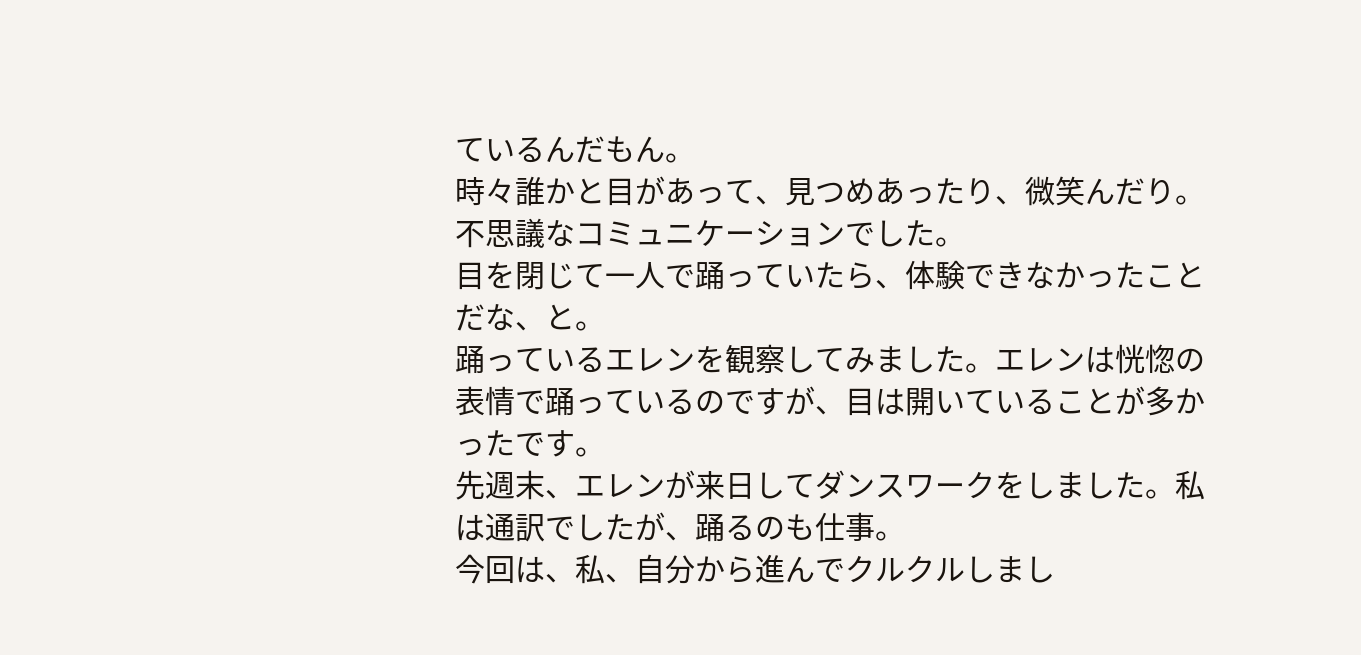ているんだもん。
時々誰かと目があって、見つめあったり、微笑んだり。不思議なコミュニケーションでした。
目を閉じて一人で踊っていたら、体験できなかったことだな、と。
踊っているエレンを観察してみました。エレンは恍惚の表情で踊っているのですが、目は開いていることが多かったです。
先週末、エレンが来日してダンスワークをしました。私は通訳でしたが、踊るのも仕事。
今回は、私、自分から進んでクルクルしまし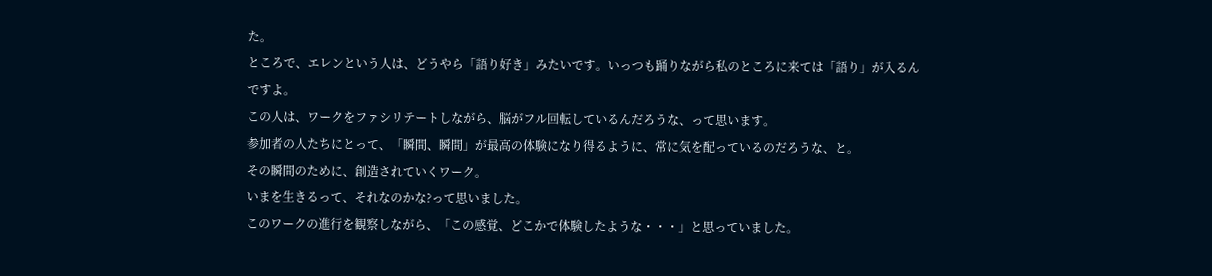た。
ところで、エレンという人は、どうやら「語り好き」みたいです。いっつも踊りながら私のところに来ては「語り」が入るんですよ。
この人は、ワークをファシリテートしながら、脳がフル回転しているんだろうな、って思います。
参加者の人たちにとって、「瞬間、瞬間」が最高の体験になり得るように、常に気を配っているのだろうな、と。
その瞬間のために、創造されていくワーク。
いまを生きるって、それなのかな?って思いました。
このワークの進行を観察しながら、「この感覚、どこかで体験したような・・・」と思っていました。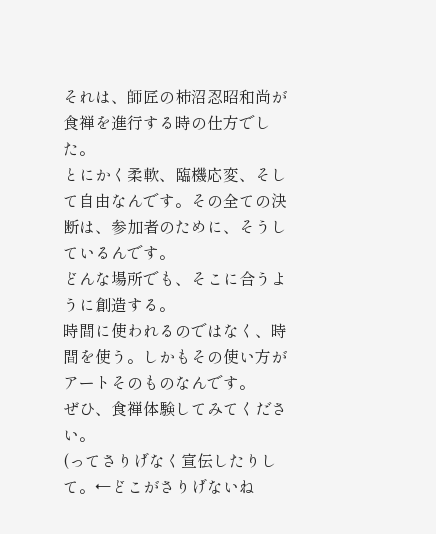それは、師匠の柿沼忍昭和尚が食禅を進行する時の仕方でした。
とにかく柔軟、臨機応変、そして自由なんです。その全ての決断は、参加者のために、そうしているんです。
どんな場所でも、そこに合うように創造する。
時間に使われるのではなく、時間を使う。しかもその使い方がアートそのものなんです。
ぜひ、食禅体験してみてください。
(ってさりげなく宣伝したりして。←どこがさりげないね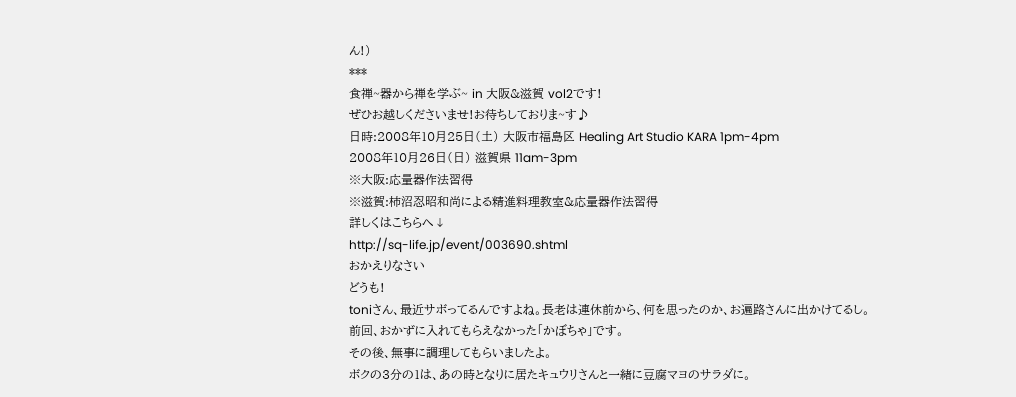ん!)
***
食禅~器から禅を学ぶ~ in 大阪&滋賀 vol2です!
ぜひお越しくださいませ!お待ちしておりま~す♪
日時:2008年10月25日(土) 大阪市福島区 Healing Art Studio KARA 1pm-4pm
2008年10月26日(日) 滋賀県 11am-3pm
※大阪:応量器作法習得
※滋賀:柿沼忍昭和尚による精進料理教室&応量器作法習得
詳しくはこちらへ↓
http://sq-life.jp/event/003690.shtml
おかえりなさい
どうも!
toniさん、最近サボってるんですよね。長老は連休前から、何を思ったのか、お遍路さんに出かけてるし。
前回、おかずに入れてもらえなかった「かぼちゃ」です。
その後、無事に調理してもらいましたよ。
ボクの3分の1は、あの時となりに居たキュウリさんと一緒に豆腐マヨのサラダに。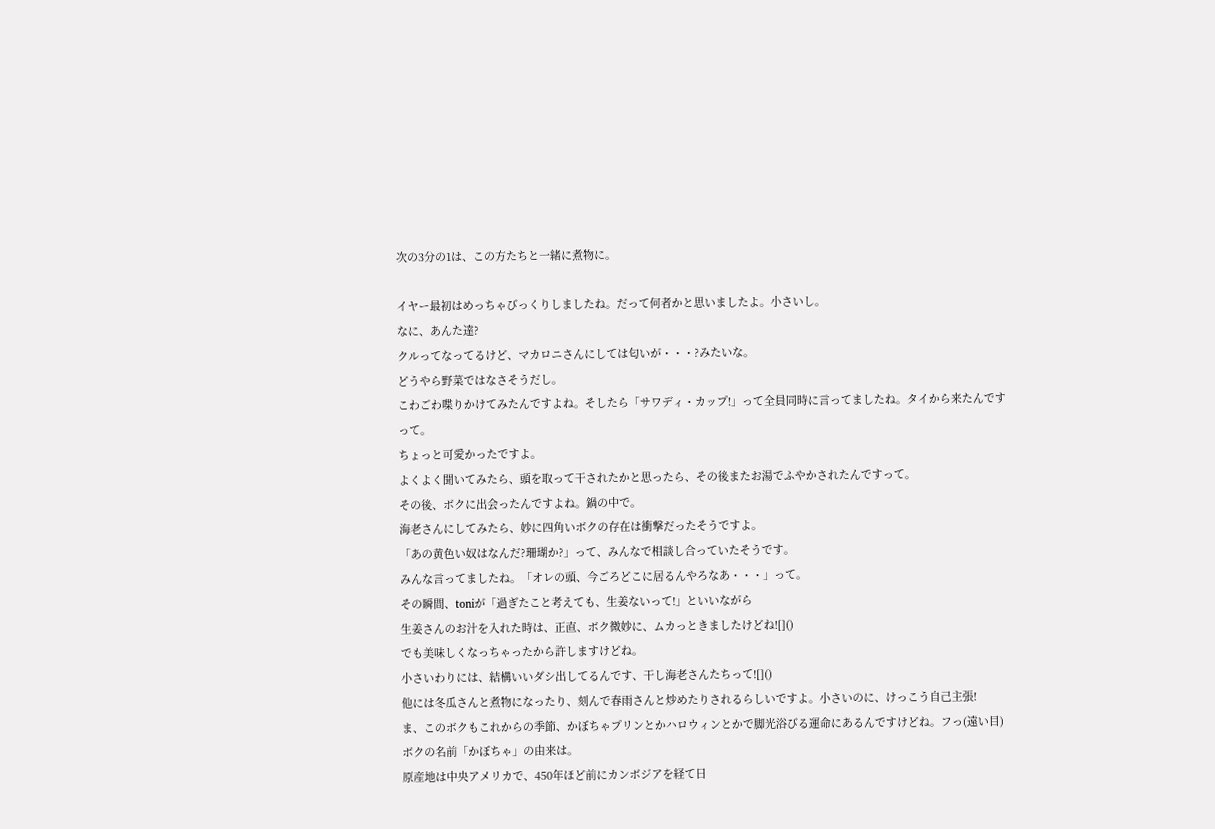次の3分の1は、この方たちと一緒に煮物に。

イヤー最初はめっちゃびっくりしましたね。だって何者かと思いましたよ。小さいし。
なに、あんた達?
クルってなってるけど、マカロニさんにしては匂いが・・・?みたいな。
どうやら野菜ではなさそうだし。
こわごわ喋りかけてみたんですよね。そしたら「サワディ・カップ!」って全員同時に言ってましたね。タイから来たんですって。
ちょっと可愛かったですよ。
よくよく聞いてみたら、頭を取って干されたかと思ったら、その後またお湯でふやかされたんですって。
その後、ボクに出会ったんですよね。鍋の中で。
海老さんにしてみたら、妙に四角いボクの存在は衝撃だったそうですよ。
「あの黄色い奴はなんだ?珊瑚か?」って、みんなで相談し合っていたそうです。
みんな言ってましたね。「オレの頭、今ごろどこに居るんやろなあ・・・」って。
その瞬間、toniが「過ぎたこと考えても、生姜ないって!」といいながら
生姜さんのお汁を入れた時は、正直、ボク微妙に、ムカっときましたけどね![]()
でも美味しくなっちゃったから許しますけどね。
小さいわりには、結構いいダシ出してるんです、干し海老さんたちって![]()
他には冬瓜さんと煮物になったり、刻んで春雨さんと炒めたりされるらしいですよ。小さいのに、けっこう自己主張!
ま、このボクもこれからの季節、かぼちゃプリンとかハロウィンとかで脚光浴びる運命にあるんですけどね。フっ(遠い目)
ボクの名前「かぼちゃ」の由来は。
原産地は中央アメリカで、450年ほど前にカンボジアを経て日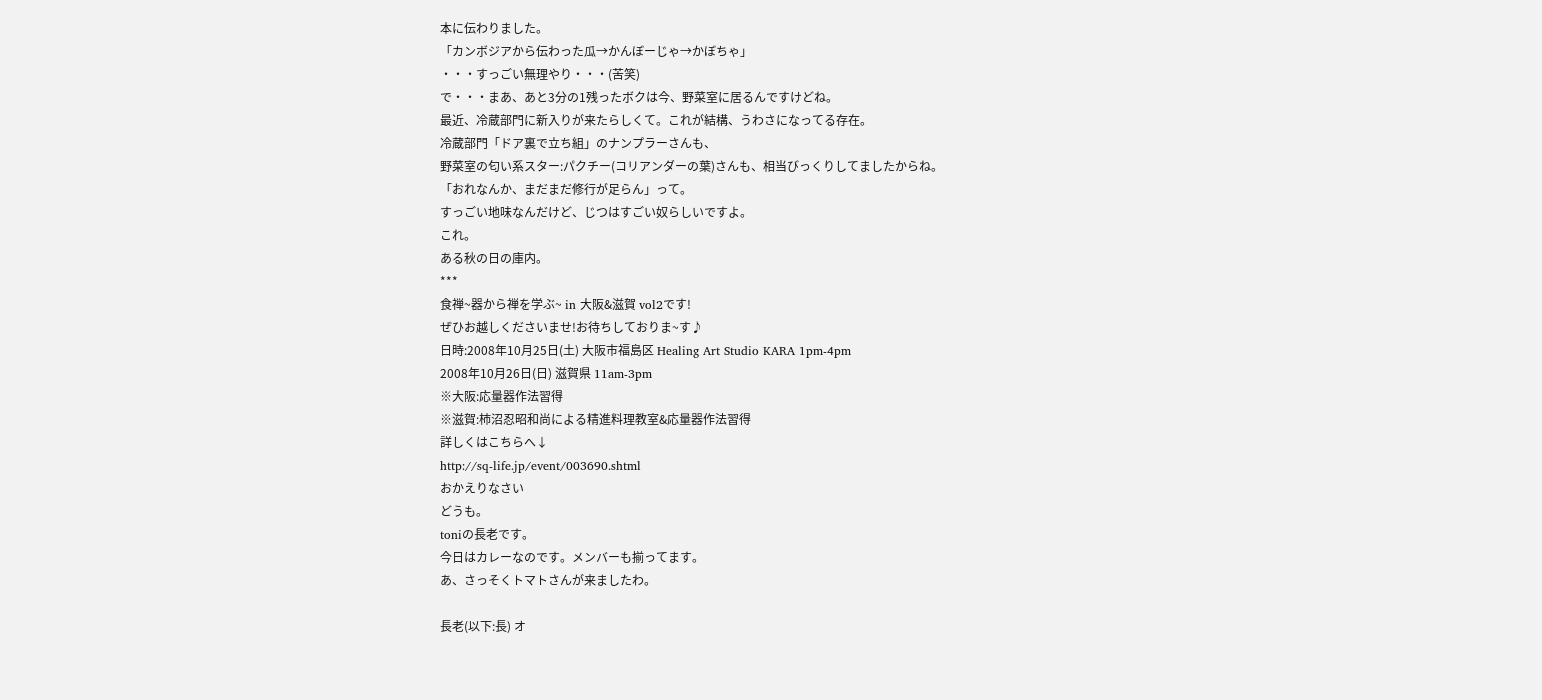本に伝わりました。
「カンボジアから伝わった瓜→かんぼーじゃ→かぼちゃ」
・・・すっごい無理やり・・・(苦笑)
で・・・まあ、あと3分の1残ったボクは今、野菜室に居るんですけどね。
最近、冷蔵部門に新入りが来たらしくて。これが結構、うわさになってる存在。
冷蔵部門「ドア裏で立ち組」のナンプラーさんも、
野菜室の匂い系スター:パクチー(コリアンダーの葉)さんも、相当びっくりしてましたからね。
「おれなんか、まだまだ修行が足らん」って。
すっごい地味なんだけど、じつはすごい奴らしいですよ。
これ。
ある秋の日の庫内。
***
食禅~器から禅を学ぶ~ in 大阪&滋賀 vol2です!
ぜひお越しくださいませ!お待ちしておりま~す♪
日時:2008年10月25日(土) 大阪市福島区 Healing Art Studio KARA 1pm-4pm
2008年10月26日(日) 滋賀県 11am-3pm
※大阪:応量器作法習得
※滋賀:柿沼忍昭和尚による精進料理教室&応量器作法習得
詳しくはこちらへ↓
http://sq-life.jp/event/003690.shtml
おかえりなさい
どうも。
toniの長老です。
今日はカレーなのです。メンバーも揃ってます。
あ、さっそくトマトさんが来ましたわ。

長老(以下:長) オ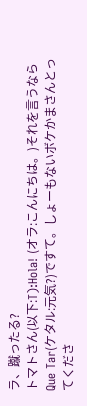ラ、蹴ったる?
トマトさん(以下:T):Hola! (オラ:こんにちは。)それを言うならQue Tar(ケタル:元気?)ですて。しょーもないボケかまさんとってくださ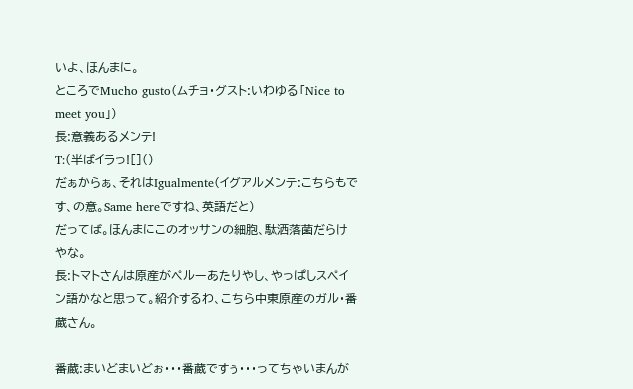いよ、ほんまに。
ところでMucho gusto(ムチョ・グスト:いわゆる「Nice to meet you」)
長:意義あるメンテ!
T:(半ばイラっ![]()
だぁからぁ、それはIgualmente(イグアルメンテ:こちらもです、の意。Same hereですね、英語だと)
だってば。ほんまにこのオッサンの細胞、駄洒落菌だらけやな。
長:トマトさんは原産がペルーあたりやし、やっぱしスペイン語かなと思って。紹介するわ、こちら中東原産のガル・番蔵さん。

番蔵:まいどまいどぉ・・・番蔵ですぅ・・・ってちゃいまんが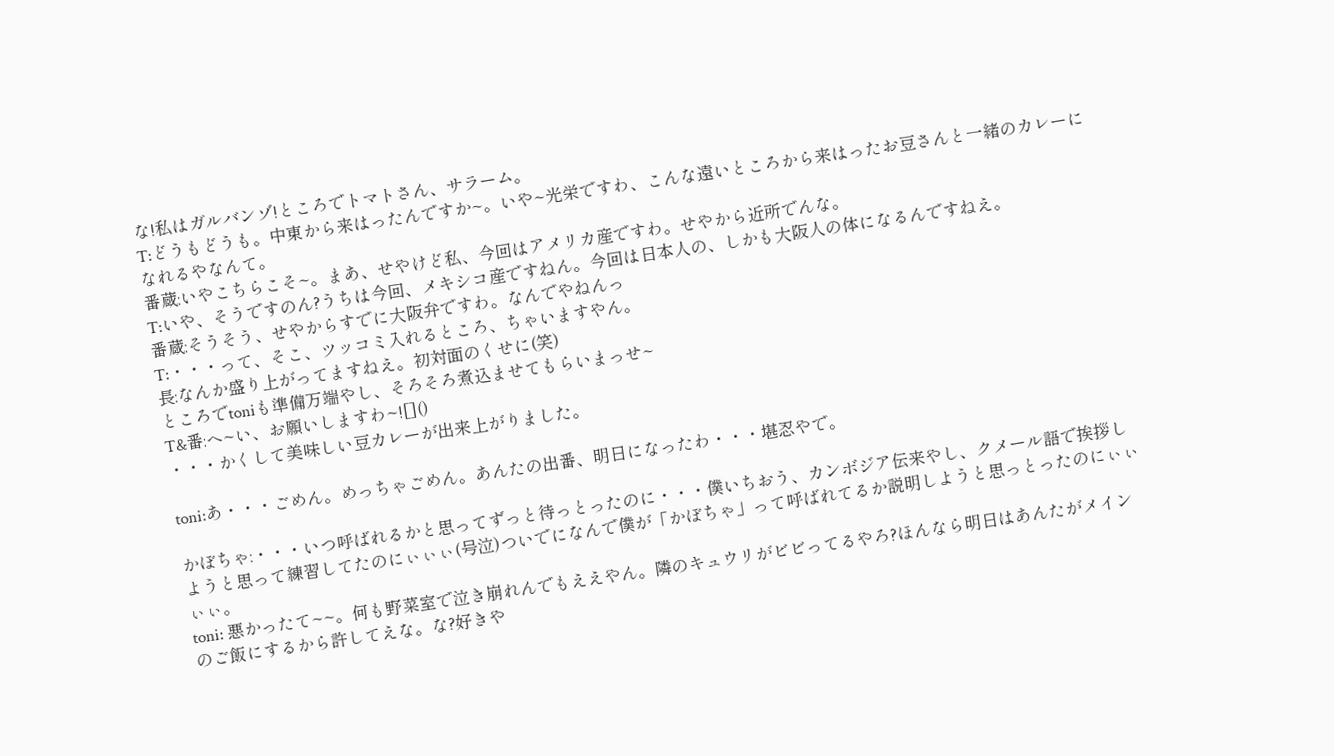な!私はガルバンゾ!ところでトマトさん、サラーム。
T:どうもどうも。中東から来はったんですか~。いや~光栄ですわ、こんな遠いところから来はったお豆さんと一緒のカレーになれるやなんて。
番蔵:いやこちらこそ~。まあ、せやけど私、今回はアメリカ産ですわ。せやから近所でんな。
T:いや、そうですのん?うちは今回、メキシコ産ですねん。今回は日本人の、しかも大阪人の体になるんですねえ。
番蔵:そうそう、せやからすでに大阪弁ですわ。なんでやねんっ
T:・・・って、そこ、ツッコミ入れるところ、ちゃいますやん。
長:なんか盛り上がってますねえ。初対面のくせに(笑)
ところでtoniも準備万端やし、そろそろ煮込ませてもらいまっせ~
T&番:へ~い、お願いしますわ~![]()
・・・かくして美味しい豆カレーが出来上がりました。

toni:あ・・・ごめん。めっちゃごめん。あんたの出番、明日になったわ・・・堪忍やで。

かぼちゃ:・・・いつ呼ばれるかと思ってずっと待っとったのに・・・僕いちおう、カンボジア伝来やし、クメール語で挨拶しようと思って練習してたのにぃぃぃ(号泣)ついでになんで僕が「かぼちゃ」って呼ばれてるか説明しようと思っとったのにぃぃぃぃ。
toni: 悪かったて~~。何も野菜室で泣き崩れんでもええやん。隣のキュウリがビビってるやろ?ほんなら明日はあんたがメインのご飯にするから許してえな。な?好きや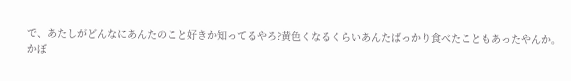で、あたしがどんなにあんたのこと好きか知ってるやろ?黄色くなるくらいあんたばっかり食べたこともあったやんか。
かぼ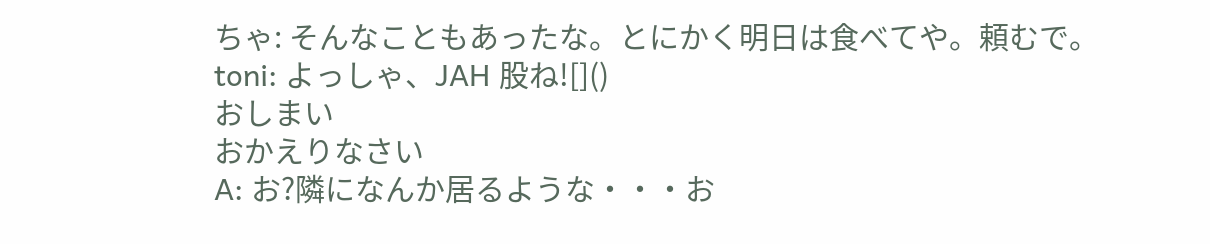ちゃ: そんなこともあったな。とにかく明日は食べてや。頼むで。
toni: よっしゃ、JAH 股ね![]()
おしまい
おかえりなさい
A: お?隣になんか居るような・・・お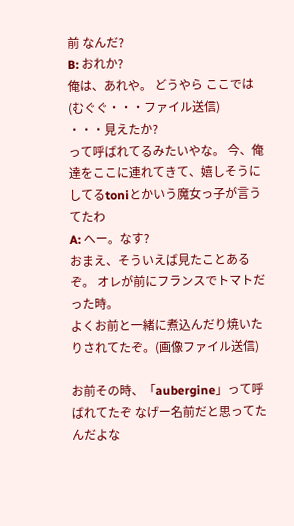前 なんだ?
B: おれか?
俺は、あれや。 どうやら ここでは(むぐぐ・・・ファイル送信)
・・・見えたか?
って呼ばれてるみたいやな。 今、俺達をここに連れてきて、嬉しそうにしてるtoniとかいう魔女っ子が言うてたわ
A: へー。なす?
おまえ、そういえば見たことあるぞ。 オレが前にフランスでトマトだった時。
よくお前と一緒に煮込んだり焼いたりされてたぞ。(画像ファイル送信)

お前その時、「aubergine」って呼ばれてたぞ なげー名前だと思ってたんだよな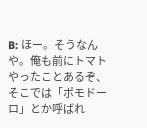B: ほー。そうなんや。俺も前にトマトやったことあるぞ、そこでは「ポモドーロ」とか呼ばれ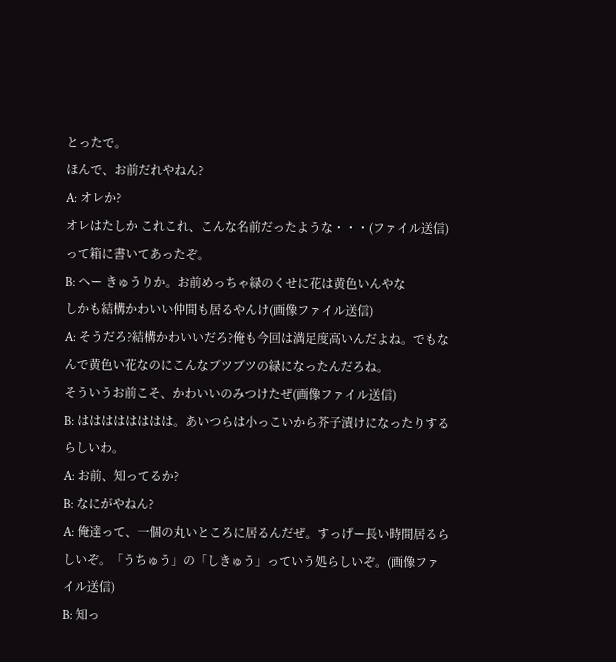とったで。
ほんで、お前だれやねん?
A: オレか?
オレはたしか これこれ、こんな名前だったような・・・(ファイル送信)
って箱に書いてあったぞ。
B: へー きゅうりか。お前めっちゃ緑のくせに花は黄色いんやな
しかも結構かわいい仲間も居るやんけ(画像ファイル送信)
A: そうだろ?結構かわいいだろ?俺も今回は満足度高いんだよね。でもなんで黄色い花なのにこんなブツブツの緑になったんだろね。
そういうお前こそ、かわいいのみつけたぜ(画像ファイル送信)
B: はははははははは。あいつらは小っこいから芥子漬けになったりするらしいわ。
A: お前、知ってるか?
B: なにがやねん?
A: 俺達って、一個の丸いところに居るんだぜ。すっげー長い時間居るらしいぞ。「うちゅう」の「しきゅう」っていう処らしいぞ。(画像ファイル送信)
B: 知っ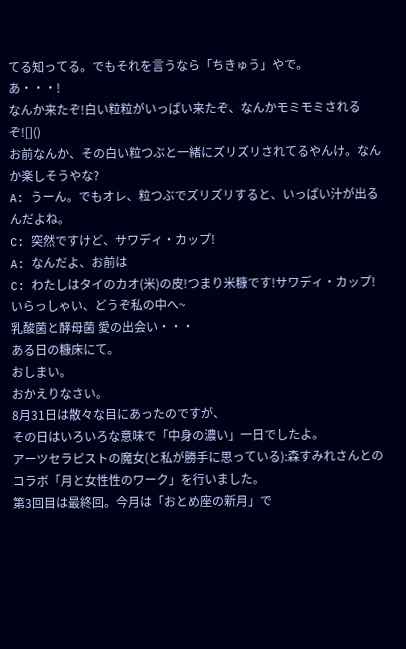てる知ってる。でもそれを言うなら「ちきゅう」やで。
あ・・・!
なんか来たぞ!白い粒粒がいっぱい来たぞ、なんかモミモミされるぞ![]()
お前なんか、その白い粒つぶと一緒にズリズリされてるやんけ。なんか楽しそうやな?
A: うーん。でもオレ、粒つぶでズリズリすると、いっぱい汁が出るんだよね。
C: 突然ですけど、サワディ・カップ!
A: なんだよ、お前は
C: わたしはタイのカオ(米)の皮!つまり米糠です!サワディ・カップ!いらっしゃい、どうぞ私の中へ~
乳酸菌と酵母菌 愛の出会い・・・
ある日の糠床にて。
おしまい。
おかえりなさい。
8月31日は散々な目にあったのですが、
その日はいろいろな意味で「中身の濃い」一日でしたよ。
アーツセラピストの魔女(と私が勝手に思っている):森すみれさんとのコラボ「月と女性性のワーク」を行いました。
第3回目は最終回。今月は「おとめ座の新月」で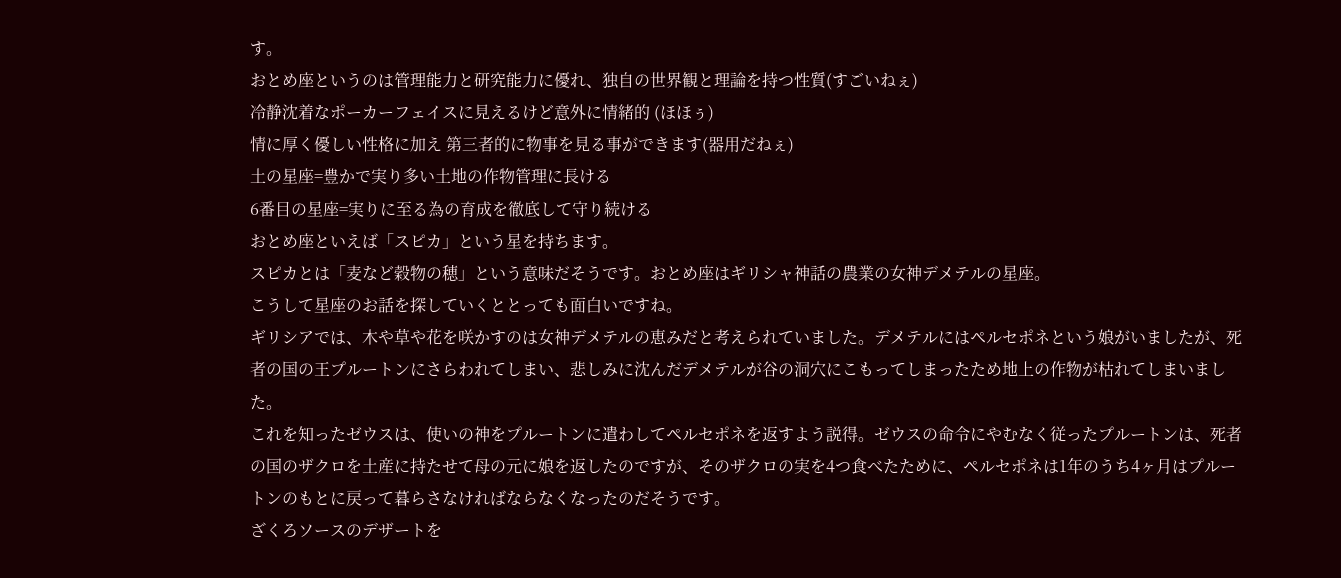す。
おとめ座というのは管理能力と研究能力に優れ、独自の世界観と理論を持つ性質(すごいねぇ)
冷静沈着なポーカーフェイスに見えるけど意外に情緒的 (ほほぅ)
情に厚く優しい性格に加え 第三者的に物事を見る事ができます(器用だねぇ)
土の星座=豊かで実り多い土地の作物管理に長ける
6番目の星座=実りに至る為の育成を徹底して守り続ける
おとめ座といえば「スピカ」という星を持ちます。
スピカとは「麦など穀物の穂」という意味だそうです。おとめ座はギリシャ神話の農業の女神デメテルの星座。
こうして星座のお話を探していくととっても面白いですね。
ギリシアでは、木や草や花を咲かすのは女神デメテルの恵みだと考えられていました。デメテルにはペルセポネという娘がいましたが、死者の国の王プルートンにさらわれてしまい、悲しみに沈んだデメテルが谷の洞穴にこもってしまったため地上の作物が枯れてしまいました。
これを知ったゼウスは、使いの神をプルートンに遣わしてペルセポネを返すよう説得。ゼウスの命令にやむなく従ったプルートンは、死者の国のザクロを土産に持たせて母の元に娘を返したのですが、そのザクロの実を4つ食べたために、ペルセポネは1年のうち4ヶ月はプルートンのもとに戻って暮らさなければならなくなったのだそうです。
ざくろソースのデザートを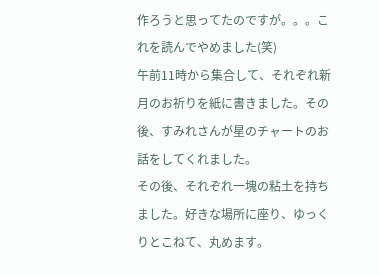作ろうと思ってたのですが。。。これを読んでやめました(笑)
午前11時から集合して、それぞれ新月のお祈りを紙に書きました。その後、すみれさんが星のチャートのお話をしてくれました。
その後、それぞれ一塊の粘土を持ちました。好きな場所に座り、ゆっくりとこねて、丸めます。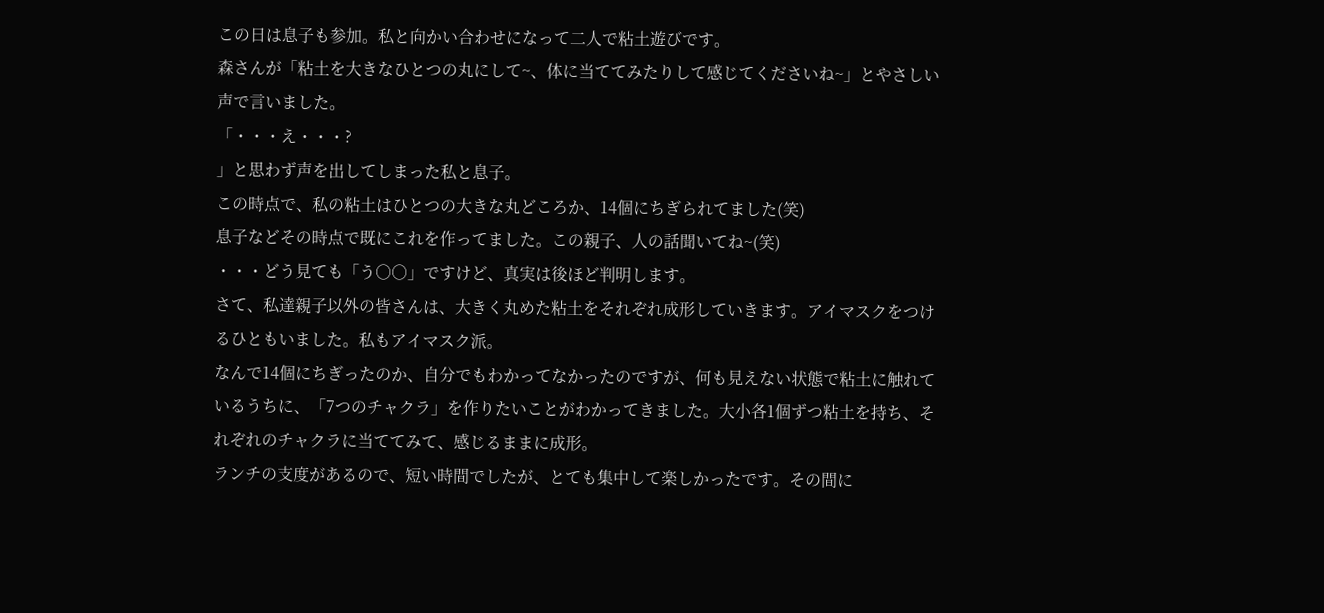この日は息子も参加。私と向かい合わせになって二人で粘土遊びです。
森さんが「粘土を大きなひとつの丸にして~、体に当ててみたりして感じてくださいね~」とやさしい声で言いました。
「・・・え・・・?
」と思わず声を出してしまった私と息子。
この時点で、私の粘土はひとつの大きな丸どころか、14個にちぎられてました(笑)
息子などその時点で既にこれを作ってました。この親子、人の話聞いてね~(笑)
・・・どう見ても「う○○」ですけど、真実は後ほど判明します。
さて、私達親子以外の皆さんは、大きく丸めた粘土をそれぞれ成形していきます。アイマスクをつけるひともいました。私もアイマスク派。
なんで14個にちぎったのか、自分でもわかってなかったのですが、何も見えない状態で粘土に触れているうちに、「7つのチャクラ」を作りたいことがわかってきました。大小各1個ずつ粘土を持ち、それぞれのチャクラに当ててみて、感じるままに成形。
ランチの支度があるので、短い時間でしたが、とても集中して楽しかったです。その間に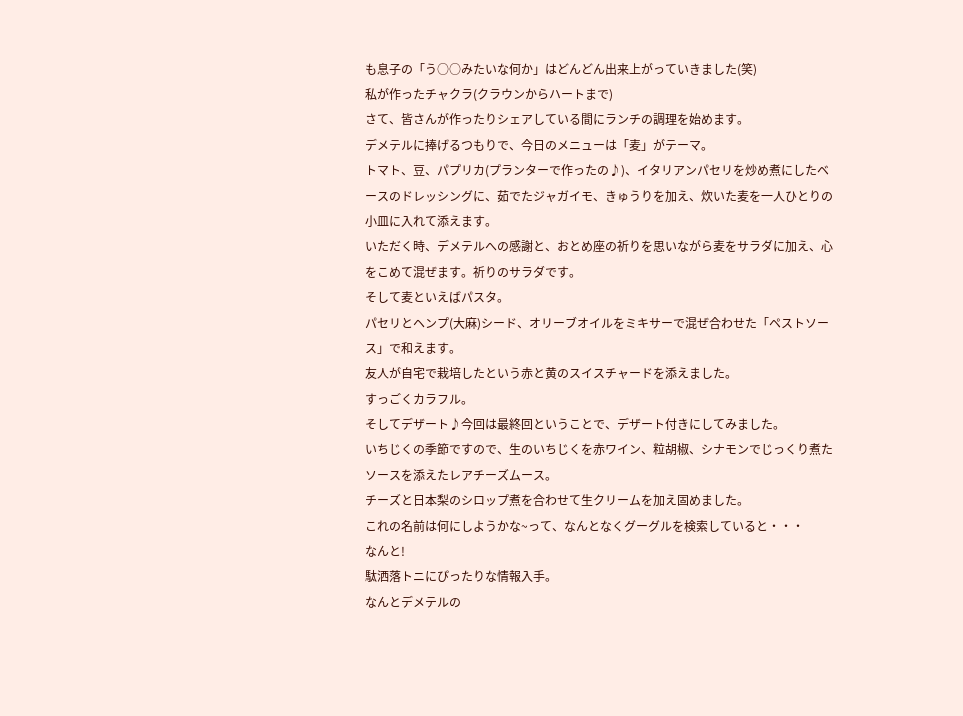も息子の「う○○みたいな何か」はどんどん出来上がっていきました(笑)
私が作ったチャクラ(クラウンからハートまで)
さて、皆さんが作ったりシェアしている間にランチの調理を始めます。
デメテルに捧げるつもりで、今日のメニューは「麦」がテーマ。
トマト、豆、パプリカ(プランターで作ったの♪)、イタリアンパセリを炒め煮にしたベースのドレッシングに、茹でたジャガイモ、きゅうりを加え、炊いた麦を一人ひとりの小皿に入れて添えます。
いただく時、デメテルへの感謝と、おとめ座の祈りを思いながら麦をサラダに加え、心をこめて混ぜます。祈りのサラダです。
そして麦といえばパスタ。
パセリとヘンプ(大麻)シード、オリーブオイルをミキサーで混ぜ合わせた「ペストソース」で和えます。
友人が自宅で栽培したという赤と黄のスイスチャードを添えました。
すっごくカラフル。
そしてデザート♪今回は最終回ということで、デザート付きにしてみました。
いちじくの季節ですので、生のいちじくを赤ワイン、粒胡椒、シナモンでじっくり煮たソースを添えたレアチーズムース。
チーズと日本梨のシロップ煮を合わせて生クリームを加え固めました。
これの名前は何にしようかな~って、なんとなくグーグルを検索していると・・・
なんと!
駄洒落トニにぴったりな情報入手。
なんとデメテルの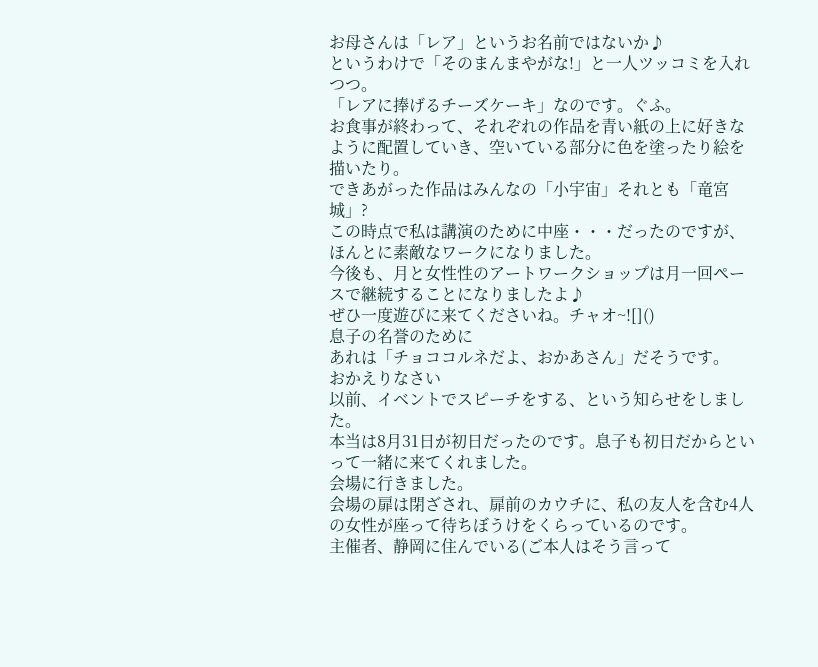お母さんは「レア」というお名前ではないか♪
というわけで「そのまんまやがな!」と一人ツッコミを入れつつ。
「レアに捧げるチーズケーキ」なのです。ぐふ。
お食事が終わって、それぞれの作品を青い紙の上に好きなように配置していき、空いている部分に色を塗ったり絵を描いたり。
できあがった作品はみんなの「小宇宙」それとも「竜宮城」?
この時点で私は講演のために中座・・・だったのですが、ほんとに素敵なワークになりました。
今後も、月と女性性のアートワークショップは月一回ペースで継続することになりましたよ♪
ぜひ一度遊びに来てくださいね。チャオ~![]()
息子の名誉のために
あれは「チョココルネだよ、おかあさん」だそうです。
おかえりなさい
以前、イベントでスピーチをする、という知らせをしました。
本当は8月31日が初日だったのです。息子も初日だからといって一緒に来てくれました。
会場に行きました。
会場の扉は閉ざされ、扉前のカウチに、私の友人を含む4人の女性が座って待ちぼうけをくらっているのです。
主催者、静岡に住んでいる(ご本人はそう言って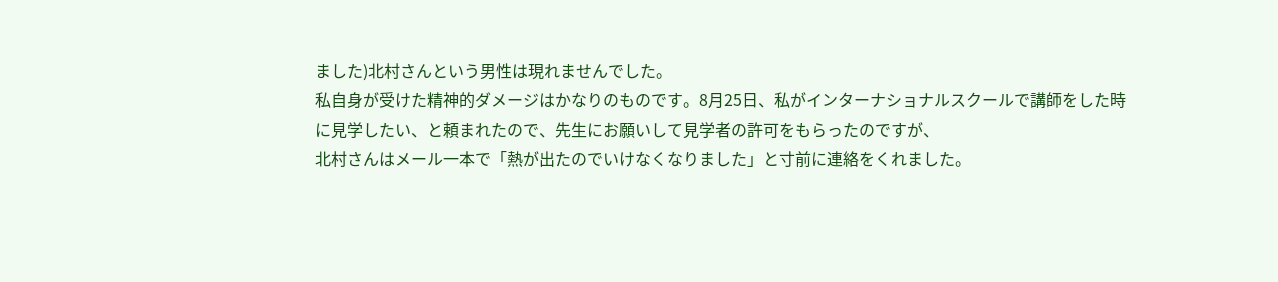ました)北村さんという男性は現れませんでした。
私自身が受けた精神的ダメージはかなりのものです。8月25日、私がインターナショナルスクールで講師をした時に見学したい、と頼まれたので、先生にお願いして見学者の許可をもらったのですが、
北村さんはメール一本で「熱が出たのでいけなくなりました」と寸前に連絡をくれました。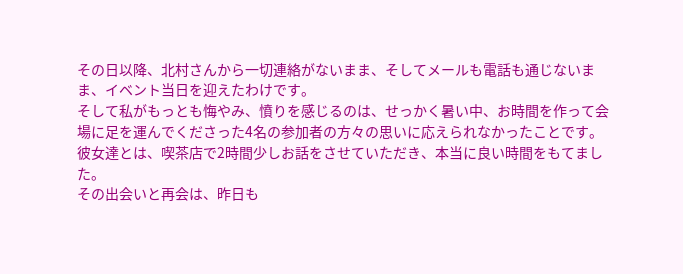その日以降、北村さんから一切連絡がないまま、そしてメールも電話も通じないまま、イベント当日を迎えたわけです。
そして私がもっとも悔やみ、憤りを感じるのは、せっかく暑い中、お時間を作って会場に足を運んでくださった4名の参加者の方々の思いに応えられなかったことです。
彼女達とは、喫茶店で2時間少しお話をさせていただき、本当に良い時間をもてました。
その出会いと再会は、昨日も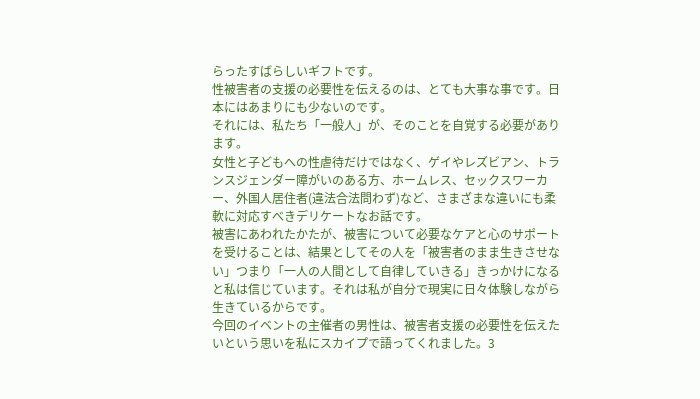らったすばらしいギフトです。
性被害者の支援の必要性を伝えるのは、とても大事な事です。日本にはあまりにも少ないのです。
それには、私たち「一般人」が、そのことを自覚する必要があります。
女性と子どもへの性虐待だけではなく、ゲイやレズビアン、トランスジェンダー障がいのある方、ホームレス、セックスワーカー、外国人居住者(違法合法問わず)など、さまざまな違いにも柔軟に対応すべきデリケートなお話です。
被害にあわれたかたが、被害について必要なケアと心のサポートを受けることは、結果としてその人を「被害者のまま生きさせない」つまり「一人の人間として自律していきる」きっかけになると私は信じています。それは私が自分で現実に日々体験しながら生きているからです。
今回のイベントの主催者の男性は、被害者支援の必要性を伝えたいという思いを私にスカイプで語ってくれました。3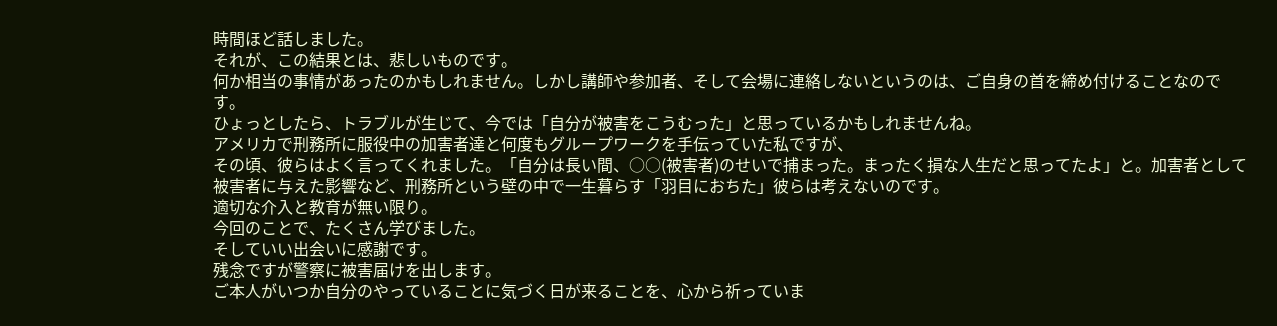時間ほど話しました。
それが、この結果とは、悲しいものです。
何か相当の事情があったのかもしれません。しかし講師や参加者、そして会場に連絡しないというのは、ご自身の首を締め付けることなのです。
ひょっとしたら、トラブルが生じて、今では「自分が被害をこうむった」と思っているかもしれませんね。
アメリカで刑務所に服役中の加害者達と何度もグループワークを手伝っていた私ですが、
その頃、彼らはよく言ってくれました。「自分は長い間、○○(被害者)のせいで捕まった。まったく損な人生だと思ってたよ」と。加害者として被害者に与えた影響など、刑務所という壁の中で一生暮らす「羽目におちた」彼らは考えないのです。
適切な介入と教育が無い限り。
今回のことで、たくさん学びました。
そしていい出会いに感謝です。
残念ですが警察に被害届けを出します。
ご本人がいつか自分のやっていることに気づく日が来ることを、心から祈っていま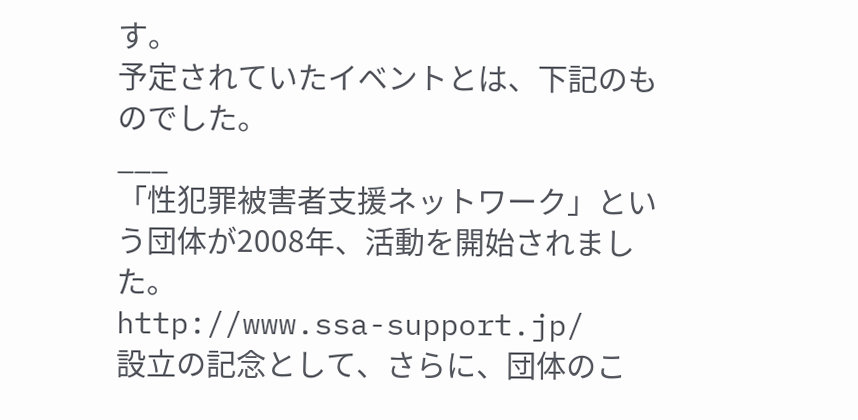す。
予定されていたイベントとは、下記のものでした。
___
「性犯罪被害者支援ネットワーク」という団体が2008年、活動を開始されました。
http://www.ssa-support.jp/
設立の記念として、さらに、団体のこ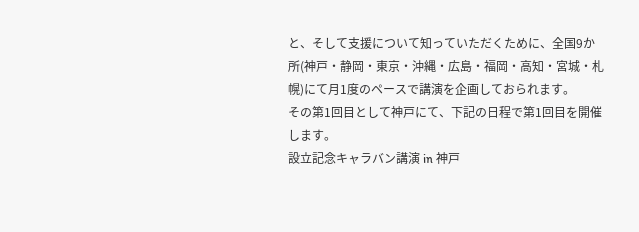と、そして支援について知っていただくために、全国9か所(神戸・静岡・東京・沖縄・広島・福岡・高知・宮城・札幌)にて月1度のペースで講演を企画しておられます。
その第1回目として神戸にて、下記の日程で第1回目を開催します。
設立記念キャラバン講演 in 神戸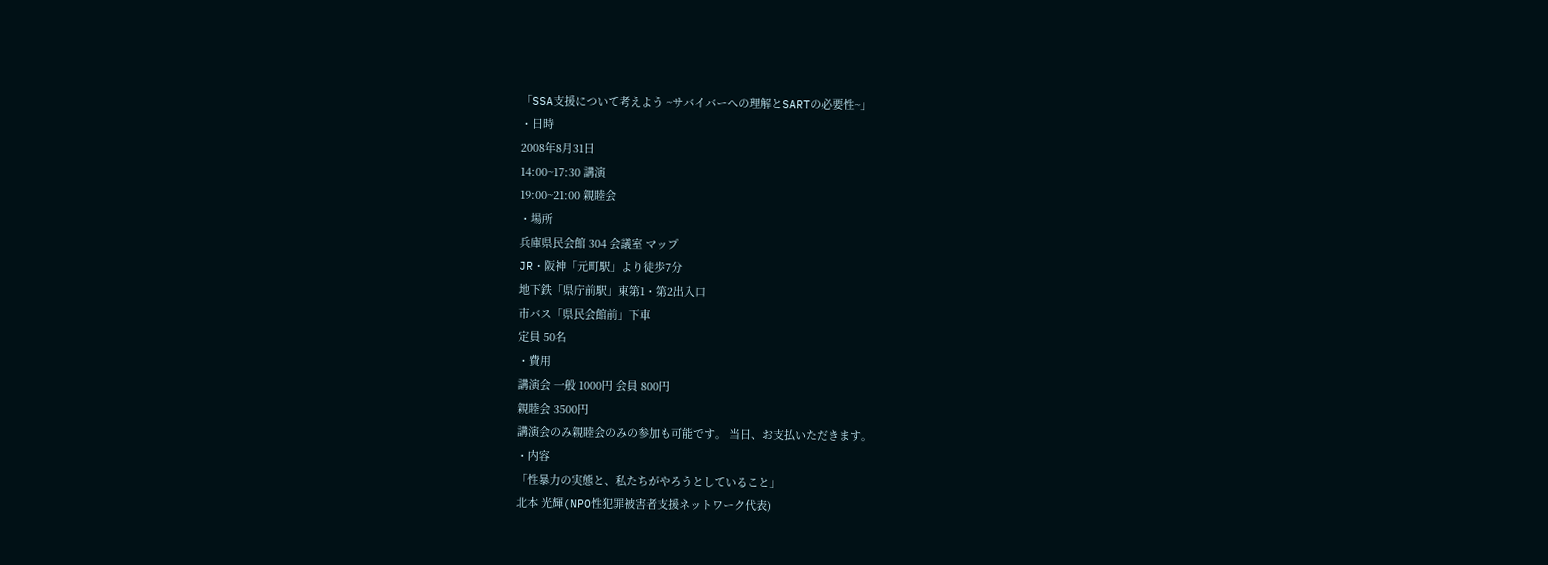「SSA支援について考えよう ~サバイバーへの理解とSARTの必要性~」
・日時
2008年8月31日
14:00~17:30 講演
19:00~21:00 親睦会
・場所
兵庫県民会館 304 会議室 マップ
JR・阪神「元町駅」より徒歩7分
地下鉄「県庁前駅」東第1・第2出入口
市バス「県民会館前」下車
定員 50名
・費用
講演会 一般 1000円 会員 800円
親睦会 3500円
講演会のみ親睦会のみの参加も可能です。 当日、お支払いただきます。
・内容
「性暴力の実態と、私たちがやろうとしていること」
北本 光輝(NPO性犯罪被害者支援ネットワーク代表)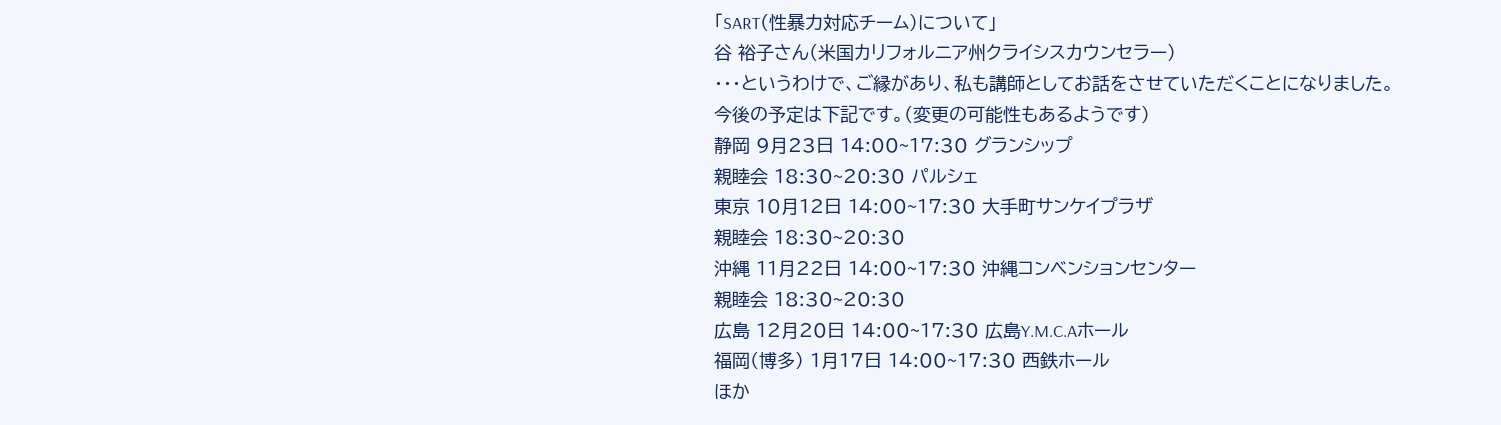「SART(性暴力対応チーム)について」
谷 裕子さん(米国カリフォルニア州クライシスカウンセラー)
・・・というわけで、ご縁があり、私も講師としてお話をさせていただくことになりました。
今後の予定は下記です。(変更の可能性もあるようです)
静岡 9月23日 14:00~17:30 グランシップ
親睦会 18:30~20:30 パルシェ
東京 10月12日 14:00~17:30 大手町サンケイプラザ
親睦会 18:30~20:30
沖縄 11月22日 14:00~17:30 沖縄コンベンションセンター
親睦会 18:30~20:30
広島 12月20日 14:00~17:30 広島Y.M.C.Aホール
福岡(博多) 1月17日 14:00~17:30 西鉄ホール
ほか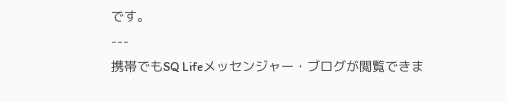です。
---
携帯でもSQ Lifeメッセンジャー・ブログが閲覧できま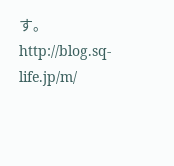す。
http://blog.sq-life.jp/m/